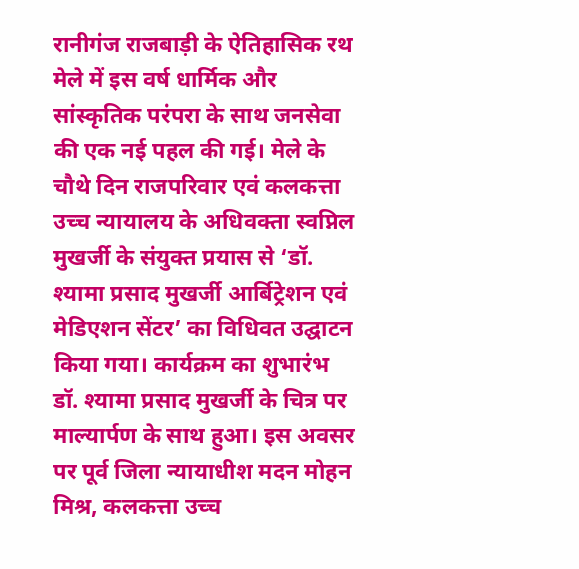रानीगंज राजबाड़ी के ऐतिहासिक रथ मेले में इस वर्ष धार्मिक और सांस्कृतिक परंपरा के साथ जनसेवा की एक नई पहल की गई। मेले के चौथे दिन राजपरिवार एवं कलकत्ता उच्च न्यायालय के अधिवक्ता स्वप्निल मुखर्जी के संयुक्त प्रयास से ‘डॉ. श्यामा प्रसाद मुखर्जी आर्बिट्रेशन एवं मेडिएशन सेंटर’ का विधिवत उद्घाटन किया गया। कार्यक्रम का शुभारंभ डॉ. श्यामा प्रसाद मुखर्जी के चित्र पर माल्यार्पण के साथ हुआ। इस अवसर पर पूर्व जिला न्यायाधीश मदन मोहन मिश्र, कलकत्ता उच्च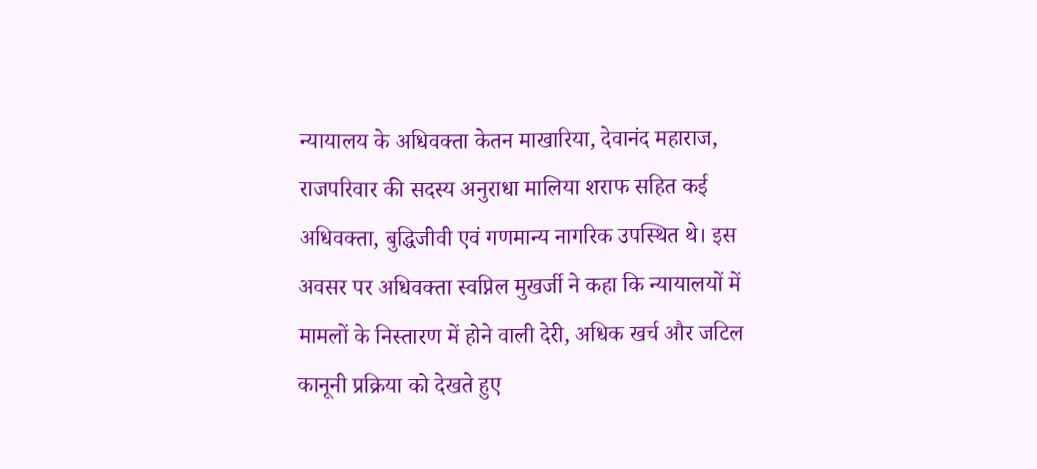न्यायालय के अधिवक्ता केतन माखारिया, देवानंद महाराज, राजपरिवार की सदस्य अनुराधा मालिया शराफ सहित कई अधिवक्ता, बुद्धिजीवी एवं गणमान्य नागरिक उपस्थित थे। इस अवसर पर अधिवक्ता स्वप्निल मुखर्जी ने कहा कि न्यायालयों में मामलों के निस्तारण में होने वाली देरी, अधिक खर्च और जटिल कानूनी प्रक्रिया को देखते हुए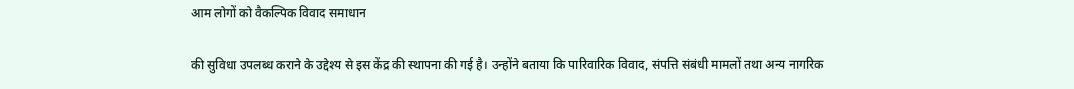आम लोगों को वैकल्पिक विवाद समाधान

की सुविधा उपलब्ध कराने के उद्देश्य से इस केंद्र की स्थापना की गई है। उन्होंने बताया कि पारिवारिक विवाद, संपत्ति संबंधी मामलों तथा अन्य नागरिक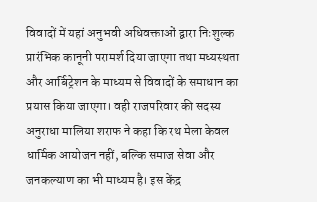विवादों में यहां अनुभवी अधिवक्ताओं द्वारा निःशुल्क प्रारंभिक कानूनी परामर्श दिया जाएगा तथा मध्यस्थता और आर्बिट्रेशन के माध्यम से विवादों के समाधान का प्रयास किया जाएगा। वही राजपरिवार की सदस्य अनुराधा मालिया शराफ ने कहा कि रथ मेला केवल धार्मिक आयोजन नहीं, बल्कि समाज सेवा और जनकल्याण का भी माध्यम है। इस केंद्र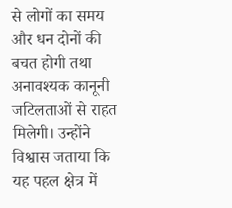से लोगों का समय और धन दोनों की बचत होगी तथा अनावश्यक कानूनी जटिलताओं से राहत मिलेगी। उन्होंने विश्वास जताया कि यह पहल क्षेत्र में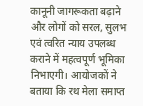कानूनी जागरूकता बढ़ाने और लोगों को सरल, सुलभ एवं त्वरित न्याय उपलब्ध कराने में महत्वपूर्ण भूमिका निभाएगी। आयोजकों ने बताया कि रथ मेला समाप्त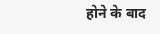होने के बाद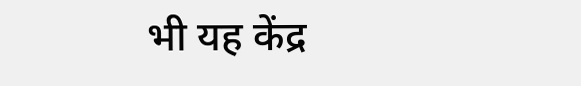भी यह केंद्र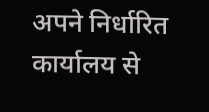अपने निर्धारित कार्यालय से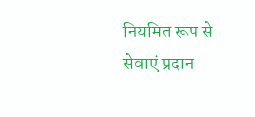नियमित रूप से सेवाएं प्रदान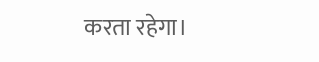करता रहेगा।